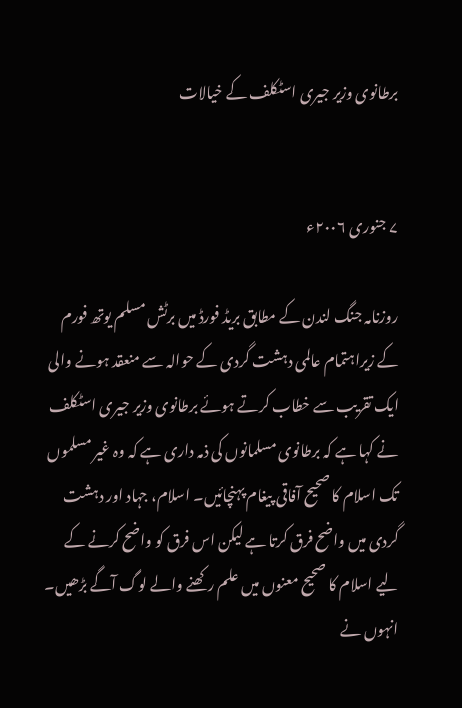برطانوی وزیر جیری اسٹکلف کے خیالات


۷ جنوری ۲۰۰۶ء

روزنامہ جنگ لندن کے مطابق بریڈ فورڈ میں برٹش مسلم یوتھ فورم کے زیراہتمام عالمی دہشت گردی کے حوالہ سے منعقد ہونے والی ایک تقریب سے خطاب کرتے ہوئے برطانوی وزیر جیری اسٹکلف نے کہا ہے کہ برطانوی مسلمانوں کی ذمہ داری ہے کہ وہ غیر مسلموں تک اسلام کا صحیح آفاقی پیغام پہنچائیں۔ اسلام، جہاد اور دہشت گردی میں واضح فرق کرتا ہے لیکن اس فرق کو واضح کرنے کے لیے اسلام کا صحیح معنوں میں علم رکھنے والے لوگ آگے بڑھیں۔ انہوں نے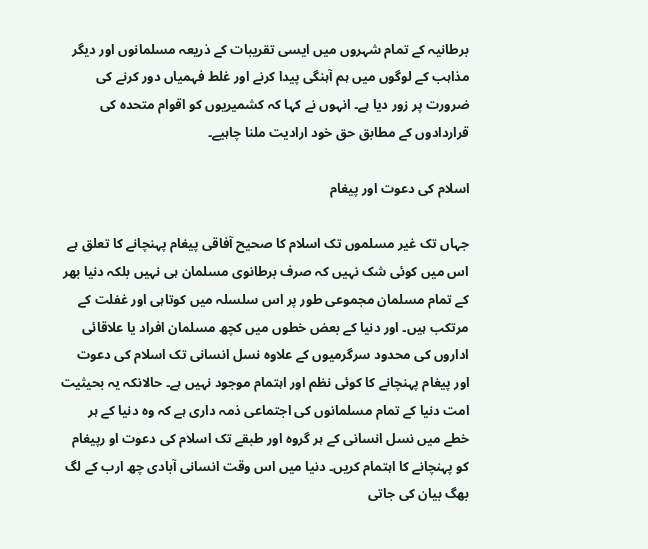برطانیہ کے تمام شہروں میں ایسی تقریبات کے ذریعہ مسلمانوں اور دیگر مذاہب کے لوگوں میں ہم آہنگی پیدا کرنے اور غلط فہمیاں دور کرنے کی ضرورت پر زور دیا ہے۔ انہوں نے کہا کہ کشمیریوں کو اقوام متحدہ کی قراردادوں کے مطابق حق خود ارادیت ملنا چاہیے۔

اسلام کی دعوت اور پیغام

جہاں تک غیر مسلموں تک اسلام کا صحیح آفاقی پیغام پہنچانے کا تعلق ہے اس میں کوئی شک نہیں کہ صرف برطانوی مسلمان ہی نہیں بلکہ دنیا بھر کے تمام مسلمان مجموعی طور پر اس سلسلہ میں کوتاہی اور غفلت کے مرتکب ہیں۔ اور دنیا کے بعض خطوں میں کچھ مسلمان افراد یا علاقائی اداروں کی محدود سرگرمیوں کے علاوہ نسل انسانی تک اسلام کی دعوت اور پیغام پہنچانے کا کوئی نظم اور اہتمام موجود نہیں ہے۔ حالانکہ یہ بحیثیت امت دنیا کے تمام مسلمانوں کی اجتماعی ذمہ داری ہے کہ وہ دنیا کے ہر خطے میں نسل انسانی کے ہر گروہ اور طبقے تک اسلام کی دعوت او رپیغام کو پہنچانے کا اہتمام کریں۔ دنیا میں اس وقت انسانی آبادی چھ ارب کے لگ بھگ بیان کی جاتی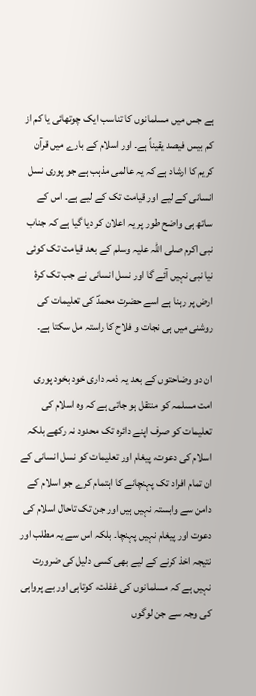ہے جس میں مسلمانوں کا تناسب ایک چوتھائی یا کم از کم بیس فیصد یقیناً ہے۔ اور اسلام کے بارے میں قرآن کریم کا ارشاد ہے کہ یہ عالمی مذہب ہے جو پوری نسل انسانی کے لیے اور قیامت تک کے لیے ہے۔ اس کے ساتھ ہی واضح طور پر یہ اعلان کر دیا گیا ہے کہ جناب نبی اکرم صلی اللہ علیہ وسلم کے بعد قیامت تک کوئی نیا نبی نہیں آئے گا اور نسل انسانی نے جب تک کرۂ ارض پر رہنا ہے اسے حضرت محمدؐ کی تعلیمات کی روشنی میں ہی نجات و فلاح کا راستہ مل سکتا ہے۔

ان دو وضاحتوں کے بعد یہ ذمہ داری خود بخود پوری امت مسلمہ کو منتقل ہو جاتی ہے کہ وہ اسلام کی تعلیمات کو صرف اپنے دائرہ تک محدود نہ رکھے بلکہ اسلام کی دعوت، پیغام اور تعلیمات کو نسل انسانی کے ان تمام افراد تک پہنچانے کا اہتمام کرے جو اسلام کے دامن سے وابستہ نہیں ہیں اور جن تک تاحال اسلام کی دعوت اور پیغام نہیں پہنچا۔ بلکہ اس سے یہ مطلب اور نتیجہ اخذ کرنے کے لیے بھی کسی دلیل کی ضرورت نہیں ہے کہ مسلمانوں کی غفلت، کوتاہی اور بے پرواہی کی وجہ سے جن لوگوں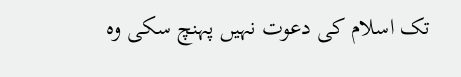تک اسلام کی دعوت نہیں پہنچ سکی وہ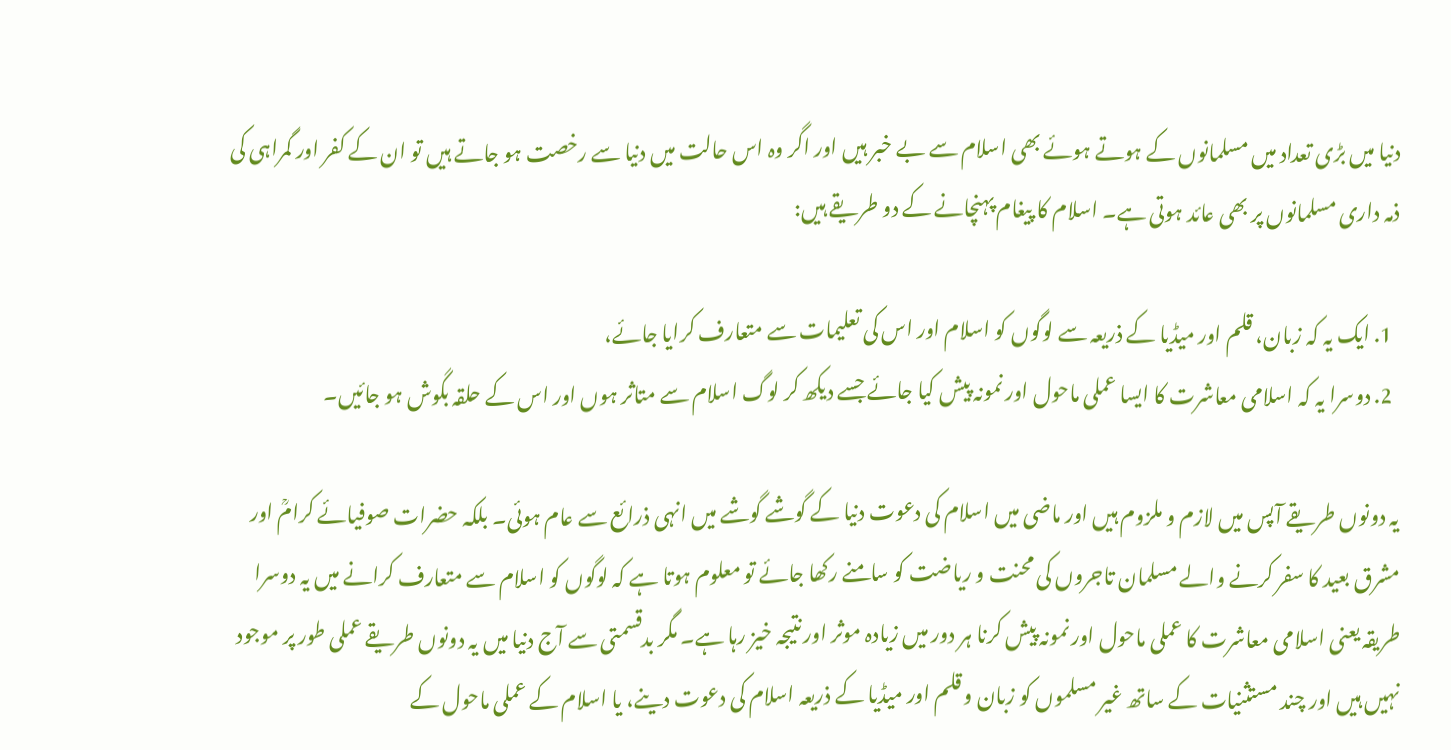دنیا میں بڑی تعداد میں مسلمانوں کے ہوتے ہوئے بھی اسلام سے بے خبر ہیں اور اگر وہ اس حالت میں دنیا سے رخصت ہو جاتے ہیں تو ان کے کفر اور گمراہی کی ذمہ داری مسلمانوں پر بھی عائد ہوتی ہے۔ اسلام کا پیغام پہنچانے کے دو طریقے ہیں:

  1. ایک یہ کہ زبان، قلم اور میڈیا کے ذریعہ سے لوگوں کو اسلام اور اس کی تعلیمات سے متعارف کرایا جائے،
  2. دوسرا یہ کہ اسلامی معاشرت کا ایسا عملی ماحول اور نمونہ پیش کیا جائے جسے دیکھ کر لوگ اسلام سے متاثر ہوں اور اس کے حلقہ بگوش ہو جائیں۔

یہ دونوں طریقے آپس میں لازم و ملزوم ہیں اور ماضی میں اسلام کی دعوت دنیا کے گوشے گوشے میں انہی ذرائع سے عام ہوئی۔ بلکہ حضرات صوفیائے کرامؒ اور مشرق بعید کا سفر کرنے والے مسلمان تاجروں کی محنت و ریاضت کو سامنے رکھا جائے تو معلوم ہوتا ہے کہ لوگوں کو اسلام سے متعارف کرانے میں یہ دوسرا طریقہ یعنی اسلامی معاشرت کا عملی ماحول اور نمونہ پیش کرنا ہر دور میں زیادہ موثر اور نتیجہ خیز رہا ہے۔ مگر بدقسمتی سے آج دنیا میں یہ دونوں طریقے عملی طور پر موجود نہیں ہیں اور چند مستثنیات کے ساتھ غیر مسلموں کو زبان و قلم اور میڈیا کے ذریعہ اسلام کی دعوت دینے، یا اسلام کے عملی ماحول کے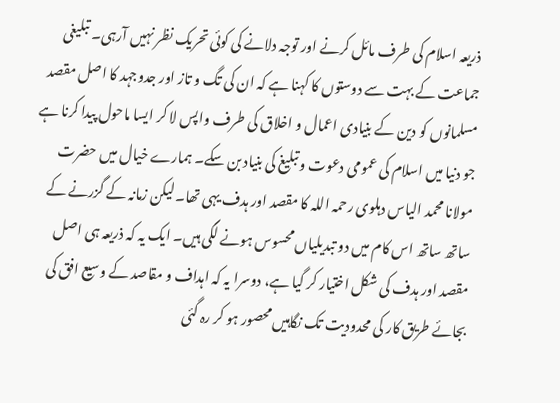ذریعہ اسلام کی طرف مائل کرنے اور توجہ دلانے کی کوئی تحریک نظر نہیں آرہی۔ تبلیغی جماعت کے بہت سے دوستوں کا کہنا ہے کہ ان کی تگ و تاز اور جدوجہد کا اصل مقصد مسلمانوں کو دین کے بنیادی اعمال و اخلاق کی طرف واپس لا کر ایسا ماحول پیدا کرنا ہے جو دنیا میں اسلام کی عمومی دعوت و تبلیغ کی بنیاد بن سکے۔ ہمارے خیال میں حضرت مولانا محمد الیاس دہلوی رحمہ اللہ کا مقصد اور ہدف یہی تھا۔ لیکن زمانہ کے گزرنے کے ساتھ ساتھ اس کام میں دو تبدیلیاں محسوس ہونے لگی ہیں۔ ایک یہ کہ ذریعہ ہی اصل مقصد اور ہدف کی شکل اختیار کر گیا ہے، دوسرا یہ کہ اہداف و مقاصد کے وسیع افق کی بجائے طریق کار کی محدودیت تک نگاہیں محصور ہو کر رہ گئی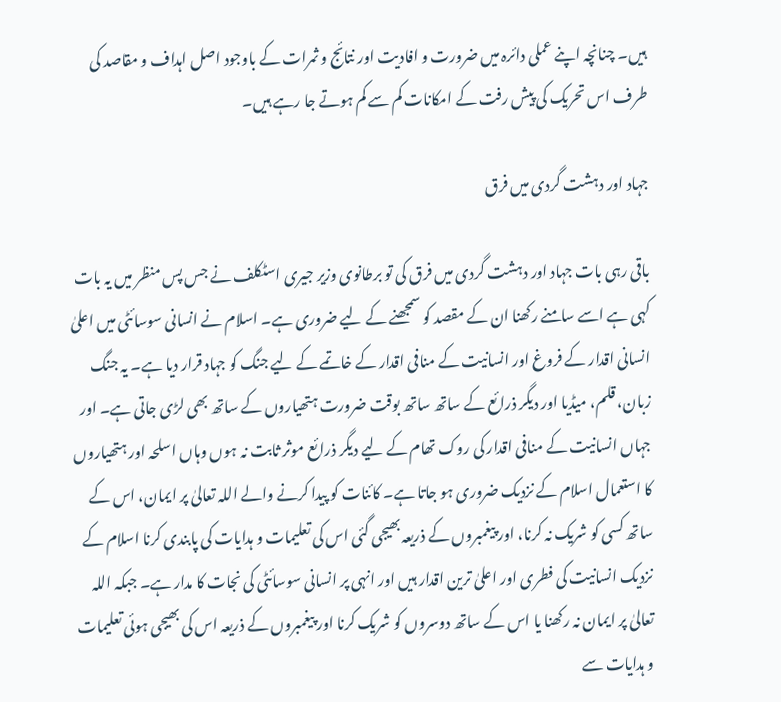ہیں۔ چنانچہ اپنے عملی دائرہ میں ضرورت و افادیت اور نتائج و ثمرات کے باوجود اصل اہداف و مقاصد کی طرف اس تحریک کی پیش رفت کے امکانات کم سے کم ہوتے جا رہے ہیں۔

جہاد اور دہشت گردی میں فرق

باقی رہی بات جہاد اور دہشت گردی میں فرق کی تو برطانوی وزیر جیری اسٹکلف نے جس پس منظر میں یہ بات کہی ہے اسے سامنے رکھنا ان کے مقصد کو سمجھنے کے لیے ضروری ہے۔ اسلام نے انسانی سوسائٹی میں اعلیٰ انسانی اقدار کے فروغ اور انسانیت کے منافی اقدار کے خاتمے کے لیے جنگ کو جہاد قرار دیا ہے۔ یہ جنگ زبان، قلم، میڈیا اور دیگر ذرائع کے ساتھ ساتھ بوقت ضرورت ہتھیاروں کے ساتھ بھی لڑی جاتی ہے۔ اور جہاں انسانیت کے منافی اقدار کی روک تھام کے لیے دیگر ذرائع موثر ثابت نہ ہوں وہاں اسلحہ اور ہتھیاروں کا استعمال اسلام کے نزدیک ضروری ہو جاتا ہے۔ کائنات کو پیدا کرنے والے اللہ تعالیٰ پر ایمان، اس کے ساتھ کسی کو شریک نہ کرنا، اور پیغمبروں کے ذریعہ بھیجی گئی اس کی تعلیمات و ہدایات کی پابندی کرنا اسلام کے نزدیک انسانیت کی فطری اور اعلیٰ ترین اقدار ہیں اور انہی پر انسانی سوسائٹی کی نجات کا مدار ہے۔ جبکہ اللہ تعالیٰ پر ایمان نہ رکھنا یا اس کے ساتھ دوسروں کو شریک کرنا اور پیغمبروں کے ذریعہ اس کی بھیجی ہوئی تعلیمات و ہدایات سے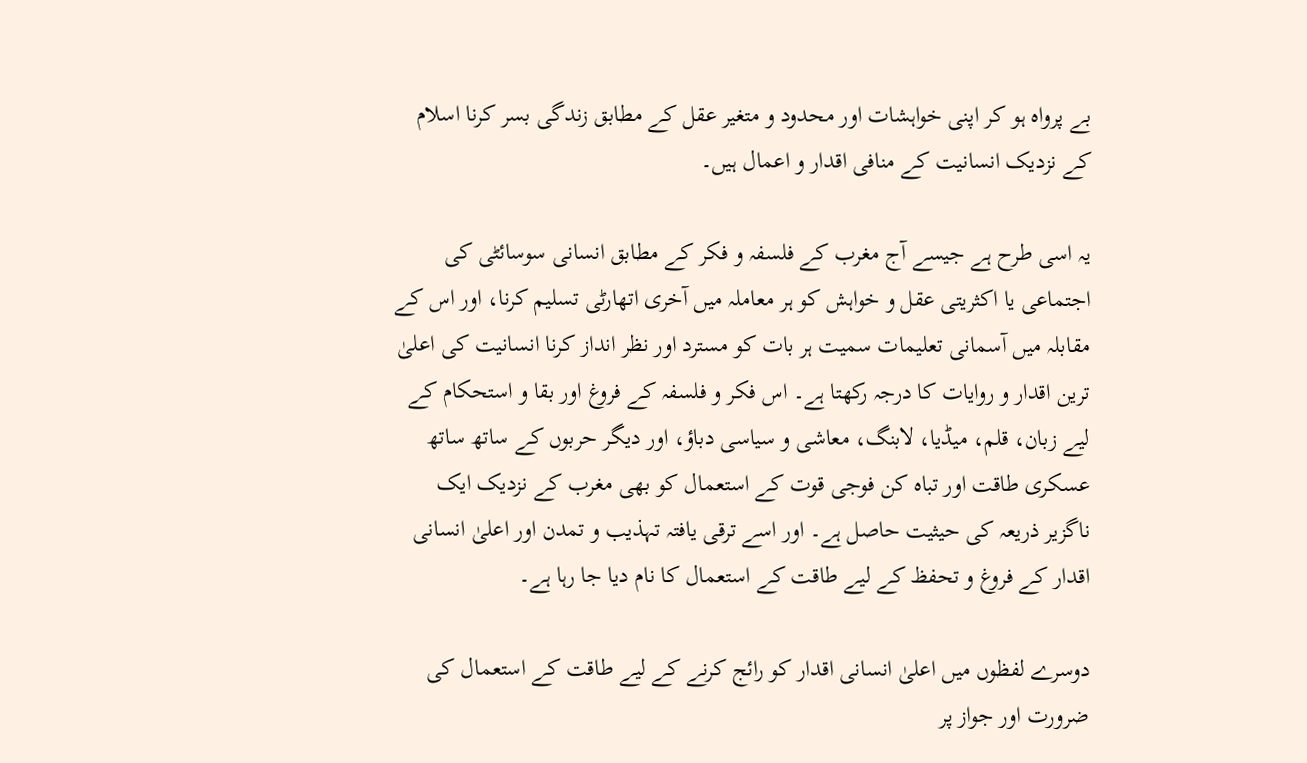بے پرواہ ہو کر اپنی خواہشات اور محدود و متغیر عقل کے مطابق زندگی بسر کرنا اسلام کے نزدیک انسانیت کے منافی اقدار و اعمال ہیں۔

یہ اسی طرح ہے جیسے آج مغرب کے فلسفہ و فکر کے مطابق انسانی سوسائٹی کی اجتماعی یا اکثریتی عقل و خواہش کو ہر معاملہ میں آخری اتھارٹی تسلیم کرنا، اور اس کے مقابلہ میں آسمانی تعلیمات سمیت ہر بات کو مسترد اور نظر انداز کرنا انسانیت کی اعلیٰ ترین اقدار و روایات کا درجہ رکھتا ہے۔ اس فکر و فلسفہ کے فروغ اور بقا و استحکام کے لیے زبان، قلم، میڈیا، لابنگ، معاشی و سیاسی دباؤ، اور دیگر حربوں کے ساتھ ساتھ عسکری طاقت اور تباہ کن فوجی قوت کے استعمال کو بھی مغرب کے نزدیک ایک ناگزیر ذریعہ کی حیثیت حاصل ہے۔ اور اسے ترقی یافتہ تہذیب و تمدن اور اعلیٰ انسانی اقدار کے فروغ و تحفظ کے لیے طاقت کے استعمال کا نام دیا جا رہا ہے۔

دوسرے لفظوں میں اعلیٰ انسانی اقدار کو رائج کرنے کے لیے طاقت کے استعمال کی ضرورت اور جواز پر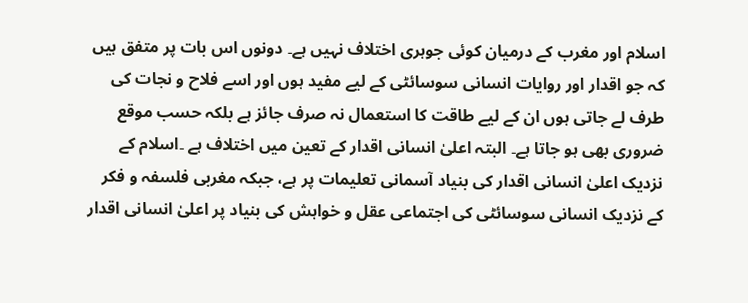اسلام اور مغرب کے درمیان کوئی جوہری اختلاف نہیں ہے۔ دونوں اس بات پر متفق ہیں کہ جو اقدار اور روایات انسانی سوسائٹی کے لیے مفید ہوں اور اسے فلاح و نجات کی طرف لے جاتی ہوں ان کے لیے طاقت کا استعمال نہ صرف جائز ہے بلکہ حسب موقع ضروری بھی ہو جاتا ہے۔ البتہ اعلیٰ انسانی اقدار کے تعین میں اختلاف ہے ۔اسلام کے نزدیک اعلیٰ انسانی اقدار کی بنیاد آسمانی تعلیمات پر ہے، جبکہ مغربی فلسفہ و فکر کے نزدیک انسانی سوسائٹی کی اجتماعی عقل و خواہش کی بنیاد پر اعلیٰ انسانی اقدار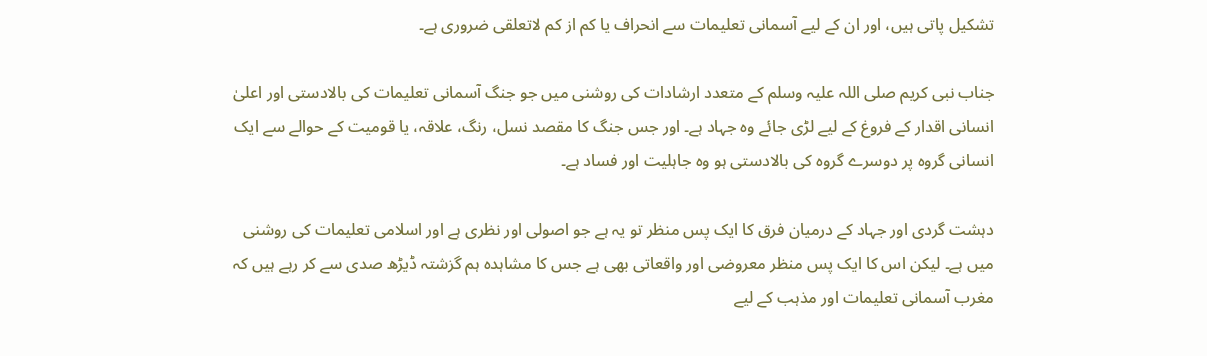تشکیل پاتی ہیں، اور ان کے لیے آسمانی تعلیمات سے انحراف یا کم از کم لاتعلقی ضروری ہے۔

جناب نبی کریم صلی اللہ علیہ وسلم کے متعدد ارشادات کی روشنی میں جو جنگ آسمانی تعلیمات کی بالادستی اور اعلیٰ انسانی اقدار کے فروغ کے لیے لڑی جائے وہ جہاد ہے۔ اور جس جنگ کا مقصد نسل، رنگ، علاقہ، یا قومیت کے حوالے سے ایک انسانی گروہ پر دوسرے گروہ کی بالادستی ہو وہ جاہلیت اور فساد ہے۔

دہشت گردی اور جہاد کے درمیان فرق کا ایک پس منظر تو یہ ہے جو اصولی اور نظری ہے اور اسلامی تعلیمات کی روشنی میں ہے۔ لیکن اس کا ایک پس منظر معروضی اور واقعاتی بھی ہے جس کا مشاہدہ ہم گزشتہ ڈیڑھ صدی سے کر رہے ہیں کہ مغرب آسمانی تعلیمات اور مذہب کے لیے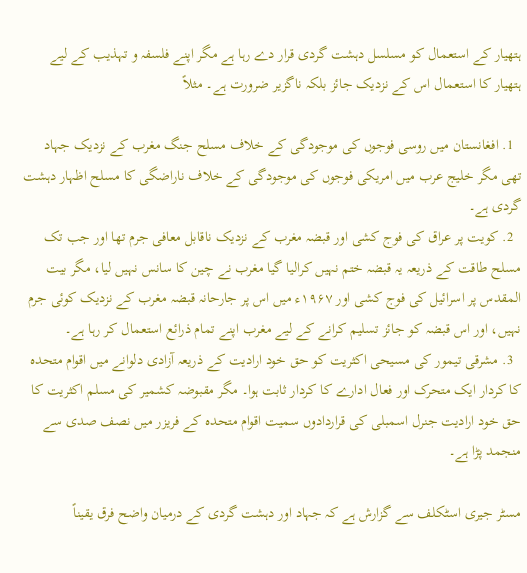ہتھیار کے استعمال کو مسلسل دہشت گردی قرار دے رہا ہے مگر اپنے فلسفہ و تہذیب کے لیے ہتھیار کا استعمال اس کے نزدیک جائز بلکہ ناگزیر ضرورت ہے۔ مثلاً

  1. افغانستان میں روسی فوجوں کی موجودگی کے خلاف مسلح جنگ مغرب کے نزدیک جہاد تھی مگر خلیج عرب میں امریکی فوجوں کی موجودگی کے خلاف ناراضگی کا مسلح اظہار دہشت گردی ہے۔
  2. کویت پر عراق کی فوج کشی اور قبضہ مغرب کے نزدیک ناقابل معافی جرم تھا اور جب تک مسلح طاقت کے ذریعہ یہ قبضہ ختم نہیں کرالیا گیا مغرب نے چین کا سانس نہیں لیا، مگر بیت المقدس پر اسرائیل کی فوج کشی اور ۱۹۶۷ء میں اس پر جارحانہ قبضہ مغرب کے نزدیک کوئی جرم نہیں، اور اس قبضہ کو جائز تسلیم کرانے کے لیے مغرب اپنے تمام ذرائع استعمال کر رہا ہے۔
  3. مشرقی تیمور کی مسیحی اکثریت کو حق خود ارادیت کے ذریعہ آزادی دلوانے میں اقوام متحدہ کا کردار ایک متحرک اور فعال ادارے کا کردار ثابت ہوا۔ مگر مقبوضہ کشمیر کی مسلم اکثریت کا حق خود ارادیت جنرل اسمبلی کی قراردادوں سمیت اقوام متحدہ کے فریزر میں نصف صدی سے منجمد پڑا ہے۔

مسٹر جیری اسٹکلف سے گزارش ہے کہ جہاد اور دہشت گردی کے درمیان واضح فرق یقیناً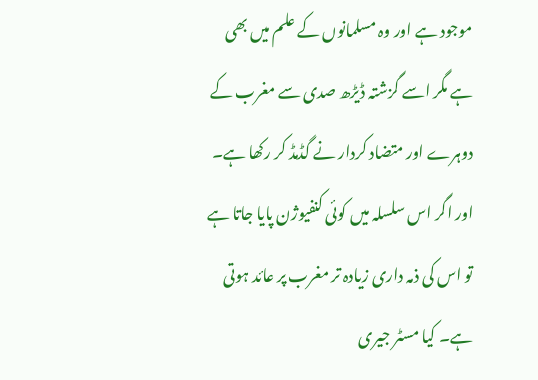موجود ہے اور وہ مسلمانوں کے علم میں بھی ہے مگر اسے گزشتہ ڈیڑھ صدی سے مغرب کے دوہرے اور متضاد کردار نے گڈمڈ کر رکھا ہے۔ اور اگر اس سلسلہ میں کوئی کنفیوژن پایا جاتا ہے تو اس کی ذمہ داری زیادہ تر مغرب پر عائد ہوتی ہے۔ کیا مسٹر جیری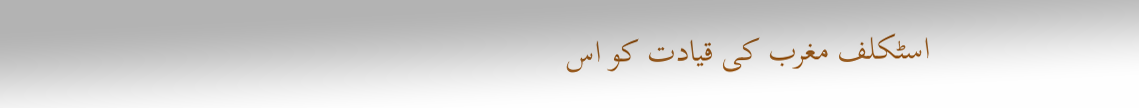اسٹکلف مغرب کی قیادت کو اس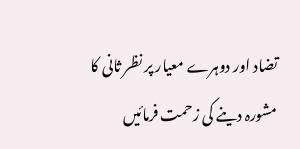تضاد اور دوہرے معیار پر نظر ثانی کا مشورہ دینے کی زحمت فرمائیں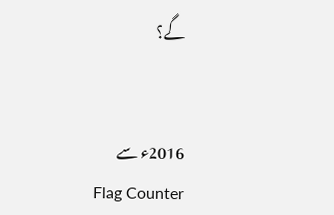گے؟


2016ء سے
Flag Counter